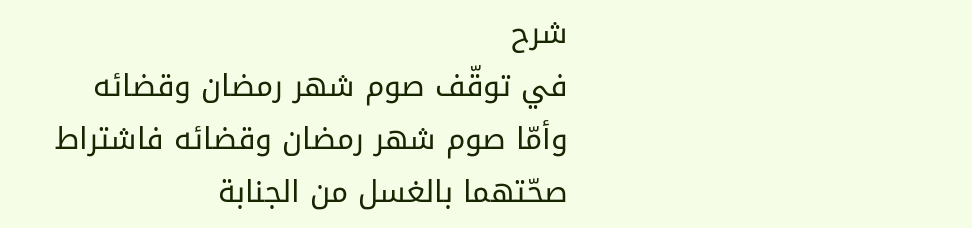شرح
في توقّف صوم شهر رمضان وقضائه
وأمّا صوم شهر رمضان وقضائه فاشتراط صحّتهما بالغسل من الجنابة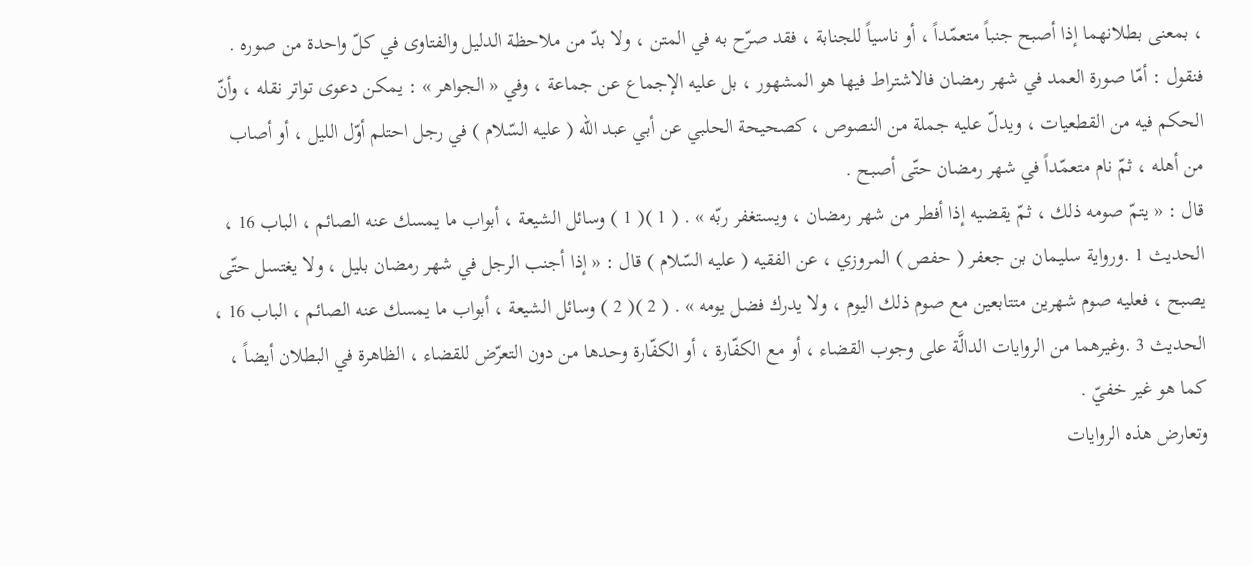، بمعنى بطلانهما إذا أصبح جنباً متعمّداً ، أو ناسياً للجنابة ، فقد صرّح به في المتن ، ولا بدّ من ملاحظة الدليل والفتاوى في كلّ واحدة من صوره .
فنقول : أمّا صورة العمد في شهر رمضان فالاشتراط فيها هو المشهور ، بل عليه الإجماع عن جماعة ، وفي « الجواهر » : يمكن دعوى تواتر نقله ، وأنّ الحكم فيه من القطعيات ، ويدلّ عليه جملة من النصوص ، كصحيحة الحلبي عن أبي عبد الله ( عليه السّلام ) في رجل احتلم أوّل الليل ، أو أصاب من أهله ، ثمّ نام متعمّداً في شهر رمضان حتّى أصبح .
قال : « يتمّ صومه ذلك ، ثمّ يقضيه إذا أفطر من شهر رمضان ، ويستغفر ربّه » . ( 1 )( 1 ) وسائل الشيعة ، أبواب ما يمسك عنه الصائم ، الباب 16 ، الحديث 1 .ورواية سليمان بن جعفر ( حفص ) المروزي ، عن الفقيه ( عليه السّلام ) قال : « إذا أجنب الرجل في شهر رمضان بليل ، ولا يغتسل حتّى يصبح ، فعليه صوم شهرين متتابعين مع صوم ذلك اليوم ، ولا يدرك فضل يومه » . ( 2 )( 2 ) وسائل الشيعة ، أبواب ما يمسك عنه الصائم ، الباب 16 ، الحديث 3 .وغيرهما من الروايات الدالَّة على وجوب القضاء ، أو مع الكفّارة ، أو الكفّارة وحدها من دون التعرّض للقضاء ، الظاهرة في البطلان أيضاً ، كما هو غير خفيّ .
وتعارض هذه الروايات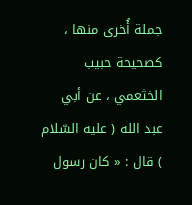جملة أُخرى منها ، كصحيحة حبيب الخثعمي ، عن أبي عبد الله ( عليه السّلام ) قال : « كان رسول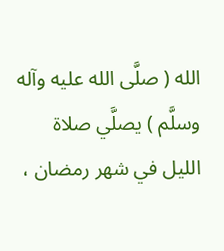الله ( صلَّى الله عليه وآله وسلَّم ) يصلَّي صلاة الليل في شهر رمضان ،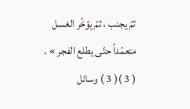ثمّ يجنب ، ثمّ يؤخّر الغسل متعمّداً حتّى يطلع الفجر » . ( 3 )( 3 ) وسائل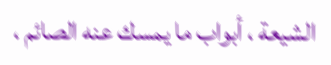الشيعة ، أبواب ما يمسك عنه الصائم ،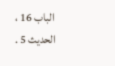الباب 16 ، الحديث 5 .